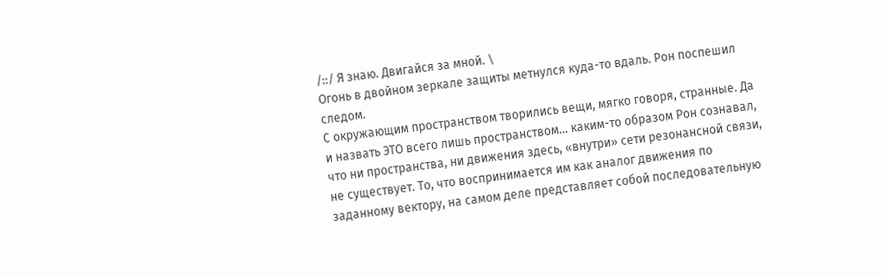/::/ Я знаю. Двигайся за мной. \
Огонь в двойном зеркале защиты метнулся куда-то вдаль. Рон поспешил следом.
С окружающим пространством творились вещи, мягко говоря, странные. Да и назвать ЭТО всего лишь пространством… каким-то образом Рон сознавал, что ни пространства, ни движения здесь, «внутри» сети резонансной связи, не существует. То, что воспринимается им как аналог движения по заданному вектору, на самом деле представляет собой последовательную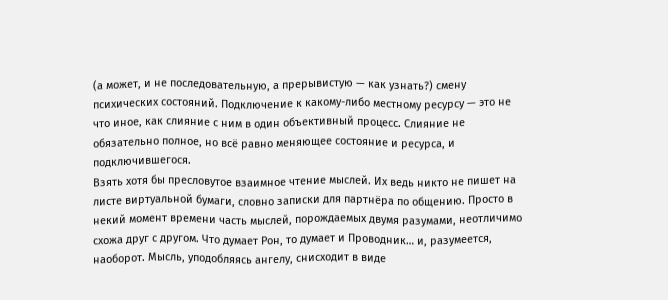(а может, и не последовательную, а прерывистую — как узнать?) смену психических состояний. Подключение к какому-либо местному ресурсу — это не что иное, как слияние с ним в один объективный процесс. Слияние не обязательно полное, но всё равно меняющее состояние и ресурса, и подключившегося.
Взять хотя бы пресловутое взаимное чтение мыслей. Их ведь никто не пишет на листе виртуальной бумаги, словно записки для партнёра по общению. Просто в некий момент времени часть мыслей, порождаемых двумя разумами, неотличимо схожа друг с другом. Что думает Рон, то думает и Проводник… и, разумеется, наоборот. Мысль, уподобляясь ангелу, снисходит в виде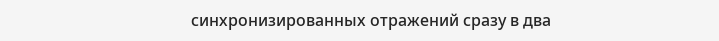синхронизированных отражений сразу в два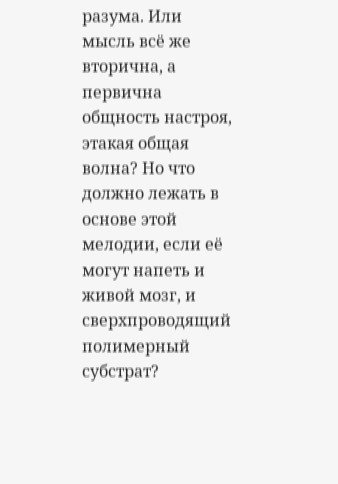разума. Или мысль всё же вторична, а первична общность настроя, этакая общая волна? Но что должно лежать в основе этой мелодии, если её могут напеть и живой мозг, и сверхпроводящий полимерный субстрат?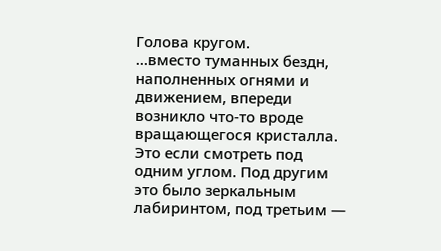Голова кругом.
…вместо туманных бездн, наполненных огнями и движением, впереди возникло что-то вроде вращающегося кристалла. Это если смотреть под одним углом. Под другим это было зеркальным лабиринтом, под третьим —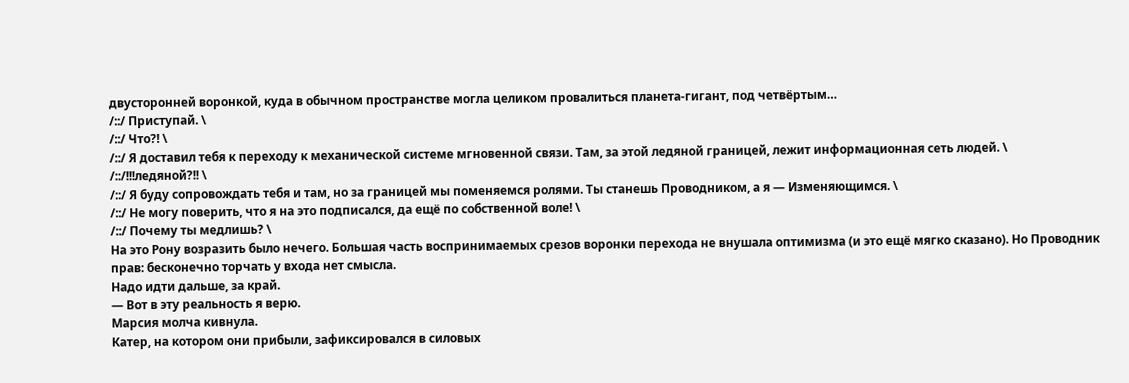двусторонней воронкой, куда в обычном пространстве могла целиком провалиться планета-гигант, под четвёртым…
/::/ Приступай. \
/::/ Что?! \
/::/ Я доставил тебя к переходу к механической системе мгновенной связи. Там, за этой ледяной границей, лежит информационная сеть людей. \
/::/!!!ледяной?!! \
/::/ Я буду сопровождать тебя и там, но за границей мы поменяемся ролями. Ты станешь Проводником, а я — Изменяющимся. \
/::/ Не могу поверить, что я на это подписался, да ещё по собственной воле! \
/::/ Почему ты медлишь? \
На это Рону возразить было нечего. Большая часть воспринимаемых срезов воронки перехода не внушала оптимизма (и это ещё мягко сказано). Но Проводник прав: бесконечно торчать у входа нет смысла.
Надо идти дальше, за край.
— Вот в эту реальность я верю.
Марсия молча кивнула.
Катер, на котором они прибыли, зафиксировался в силовых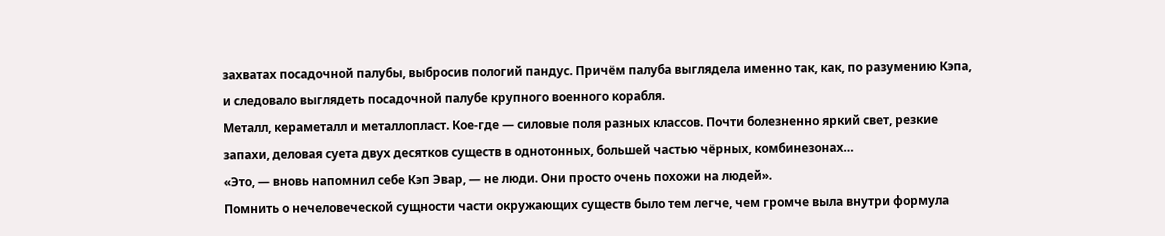захватах посадочной палубы, выбросив пологий пандус. Причём палуба выглядела именно так, как, по разумению Кэпа, и следовало выглядеть посадочной палубе крупного военного корабля.
Металл, кераметалл и металлопласт. Кое-где — силовые поля разных классов. Почти болезненно яркий свет, резкие запахи, деловая суета двух десятков существ в однотонных, большей частью чёрных, комбинезонах…
«Это, — вновь напомнил себе Кэп Эвар, — не люди. Они просто очень похожи на людей».
Помнить о нечеловеческой сущности части окружающих существ было тем легче, чем громче выла внутри формула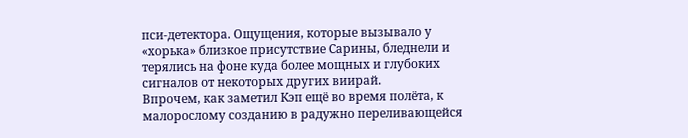пси-детектора. Ощущения, которые вызывало у «хорька» близкое присутствие Сарины, бледнели и терялись на фоне куда более мощных и глубоких сигналов от некоторых других виирай.
Впрочем, как заметил Кэп ещё во время полёта, к малорослому созданию в радужно переливающейся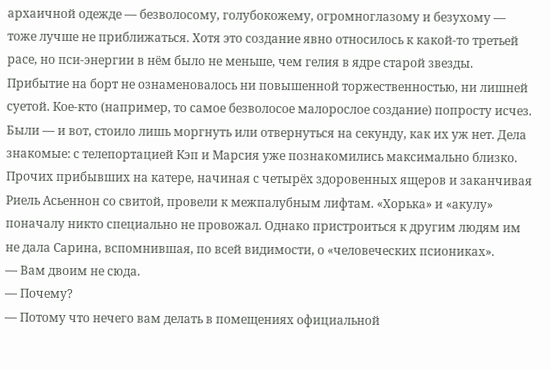архаичной одежде — безволосому, голубокожему, огромноглазому и безухому — тоже лучше не приближаться. Хотя это создание явно относилось к какой-то третьей расе, но пси-энергии в нём было не меньше, чем гелия в ядре старой звезды.
Прибытие на борт не ознаменовалось ни повышенной торжественностью, ни лишней суетой. Кое-кто (например, то самое безволосое малорослое создание) попросту исчез. Были — и вот, стоило лишь моргнуть или отвернуться на секунду, как их уж нет. Дела знакомые: с телепортацией Кэп и Марсия уже познакомились максимально близко. Прочих прибывших на катере, начиная с четырёх здоровенных ящеров и заканчивая Риель Асьеннон со свитой, провели к межпалубным лифтам. «Хорька» и «акулу» поначалу никто специально не провожал. Однако пристроиться к другим людям им не дала Сарина, вспомнившая, по всей видимости, о «человеческих псиониках».
— Вам двоим не сюда.
— Почему?
— Потому что нечего вам делать в помещениях официальной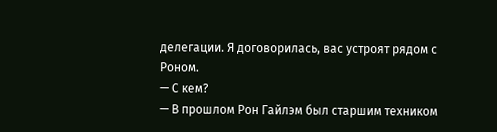делегации. Я договорилась, вас устроят рядом с Роном.
— С кем?
— В прошлом Рон Гайлэм был старшим техником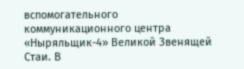вспомогательного коммуникационного центра «Ныряльщик-4» Великой Звенящей Стаи. В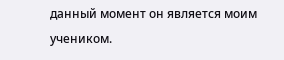данный момент он является моим учеником.